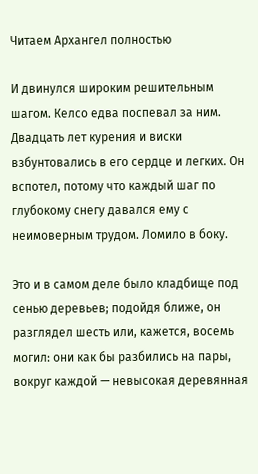Читаем Архангел полностью

И двинулся широким решительным шагом. Келсо едва поспевал за ним. Двадцать лет курения и виски взбунтовались в его сердце и легких. Он вспотел, потому что каждый шаг по глубокому снегу давался ему с неимоверным трудом. Ломило в боку.

Это и в самом деле было кладбище под сенью деревьев; подойдя ближе, он разглядел шесть или, кажется, восемь могил: они как бы разбились на пары, вокруг каждой — невысокая деревянная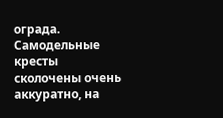ограда. Самодельные кресты сколочены очень аккуратно, на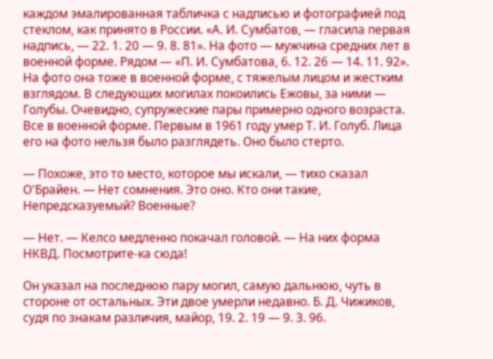каждом эмалированная табличка с надписью и фотографией под стеклом, как принято в России. «А. И. Сумбатов, — гласила первая надпись, — 22. 1. 20 — 9. 8. 81». На фото — мужчина средних лет в военной форме. Рядом — «П. И. Сумбатова, 6. 12. 26 — 14. 11. 92». На фото она тоже в военной форме, с тяжелым лицом и жестким взглядом. В следующих могилах покоились Ежовы, за ними — Голубы. Очевидно, супружеские пары примерно одного возраста. Все в военной форме. Первым в 1961 году умер Т. И. Голуб. Лица его на фото нельзя было разглядеть. Оно было стерто.

— Похоже, это то место, которое мы искали, — тихо сказал О'Брайен. — Нет сомнения. Это оно. Кто они такие, Непредсказуемый? Военные?

— Нет. — Келсо медленно покачал головой. — На них форма НКВД. Посмотрите-ка сюда!

Он указал на последнюю пару могил, самую дальнюю, чуть в стороне от остальных. Эти двое умерли недавно. Б. Д. Чижиков, судя по знакам различия, майор, 19. 2. 19 — 9. 3. 96.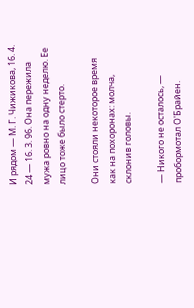И рядом — М. Г. Чижикова, 16. 4. 24 — 16. 3. 96. Она пережила мужа ровно на одну неделю. Ее лицо тоже было стерто.

Они стояли некоторое время как на похоронах: молча, склонив головы.

— Никого не осталось, — пробормотал О'Брайен.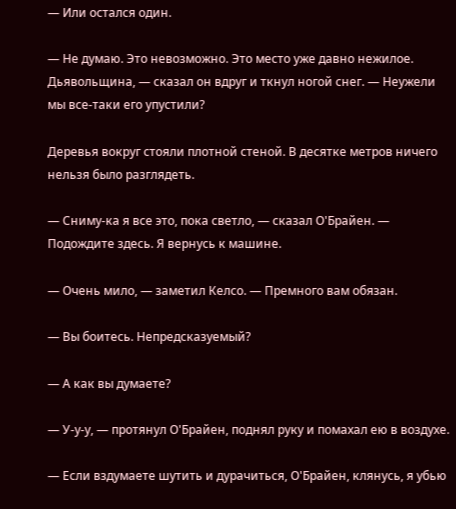— Или остался один.

— Не думаю. Это невозможно. Это место уже давно нежилое. Дьявольщина, — сказал он вдруг и ткнул ногой снег. — Неужели мы все-таки его упустили?

Деревья вокруг стояли плотной стеной. В десятке метров ничего нельзя было разглядеть.

— Сниму-ка я все это, пока светло, — сказал О'Брайен. — Подождите здесь. Я вернусь к машине.

— Очень мило, — заметил Келсо. — Премного вам обязан.

— Вы боитесь. Непредсказуемый?

— А как вы думаете?

— У-у-у, — протянул О'Брайен, поднял руку и помахал ею в воздухе.

— Если вздумаете шутить и дурачиться, О'Брайен, клянусь, я убью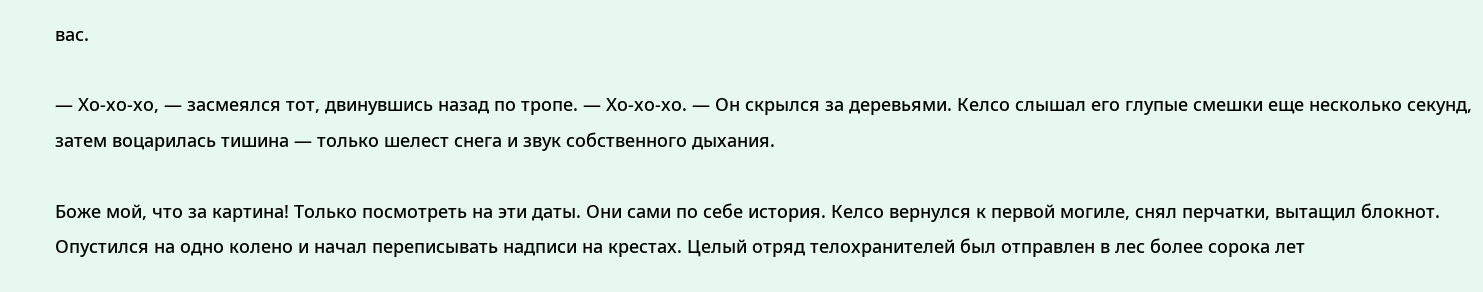вас.

— Хо-хо-хо, — засмеялся тот, двинувшись назад по тропе. — Хо-хо-хо. — Он скрылся за деревьями. Келсо слышал его глупые смешки еще несколько секунд, затем воцарилась тишина — только шелест снега и звук собственного дыхания.

Боже мой, что за картина! Только посмотреть на эти даты. Они сами по себе история. Келсо вернулся к первой могиле, снял перчатки, вытащил блокнот. Опустился на одно колено и начал переписывать надписи на крестах. Целый отряд телохранителей был отправлен в лес более сорока лет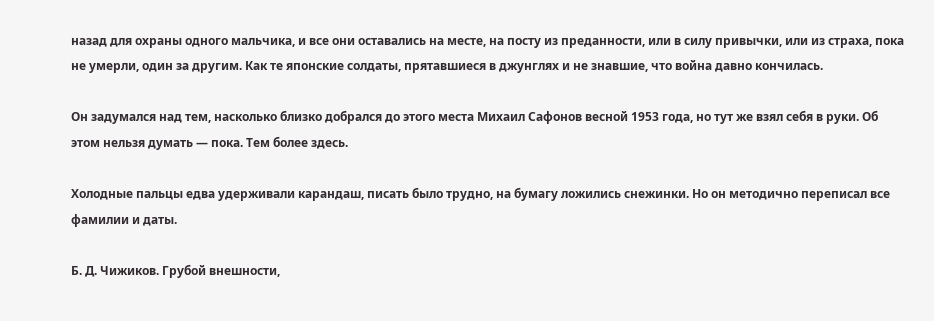назад для охраны одного мальчика, и все они оставались на месте, на посту из преданности, или в силу привычки, или из страха, пока не умерли, один за другим. Как те японские солдаты, прятавшиеся в джунглях и не знавшие, что война давно кончилась.

Он задумался над тем, насколько близко добрался до этого места Михаил Сафонов весной 1953 года, но тут же взял себя в руки. Об этом нельзя думать — пока. Тем более здесь.

Холодные пальцы едва удерживали карандаш, писать было трудно, на бумагу ложились снежинки. Но он методично переписал все фамилии и даты.

Б. Д. Чижиков. Грубой внешности,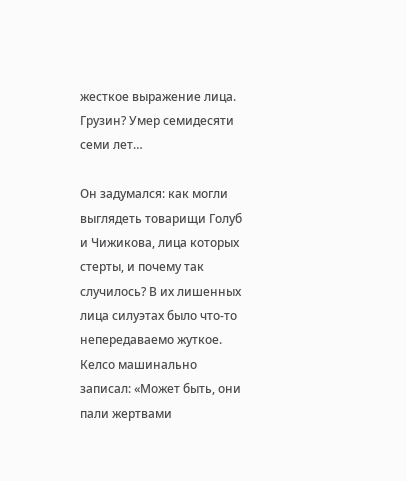жесткое выражение лица. Грузин? Умер семидесяти семи лет…

Он задумался: как могли выглядеть товарищи Голуб и Чижикова, лица которых стерты, и почему так случилось? В их лишенных лица силуэтах было что-то непередаваемо жуткое. Келсо машинально записал: «Может быть, они пали жертвами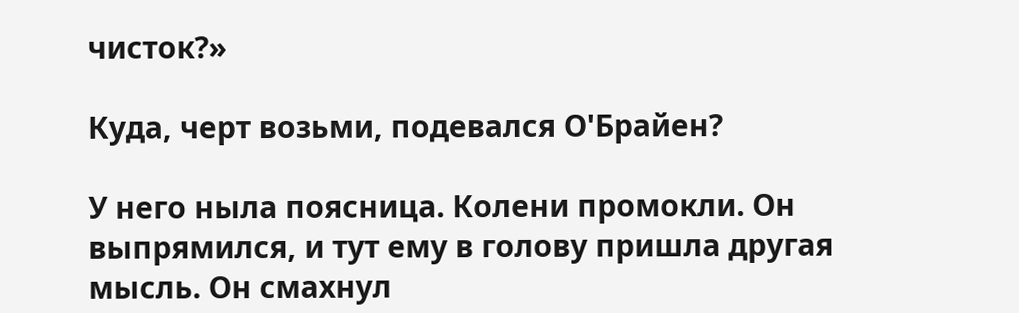чисток?»

Куда, черт возьми, подевался О'Брайен?

У него ныла поясница. Колени промокли. Он выпрямился, и тут ему в голову пришла другая мысль. Он смахнул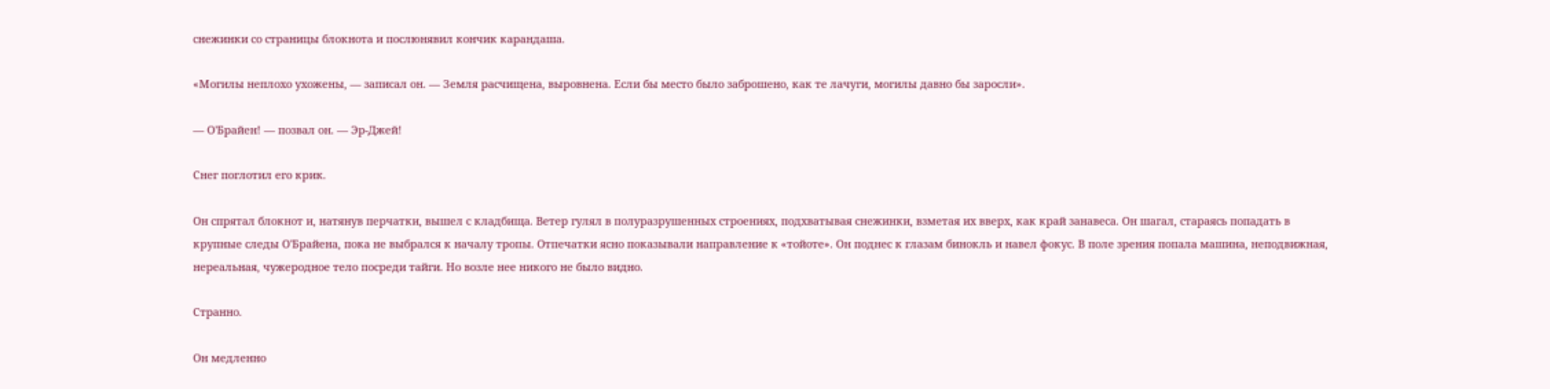снежинки со страницы блокнота и послюнявил кончик карандаша.

«Могилы неплохо ухожены, — записал он. — Земля расчищена, выровнена. Если бы место было заброшено, как те лачуги, могилы давно бы заросли».

— О'Брайен! — позвал он. — Эр-Джей!

Снег поглотил его крик.

Он спрятал блокнот и, натянув перчатки, вышел с кладбища. Ветер гулял в полуразрушенных строениях, подхватывая снежинки, взметая их вверх, как край занавеса. Он шагал, стараясь попадать в крупные следы О'Брайена, пока не выбрался к началу тропы. Отпечатки ясно показывали направление к «тойоте». Он поднес к глазам бинокль и навел фокус. В поле зрения попала машина, неподвижная, нереальная, чужеродное тело посреди тайги. Но возле нее никого не было видно.

Странно.

Он медленно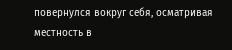повернулся вокруг себя, осматривая местность в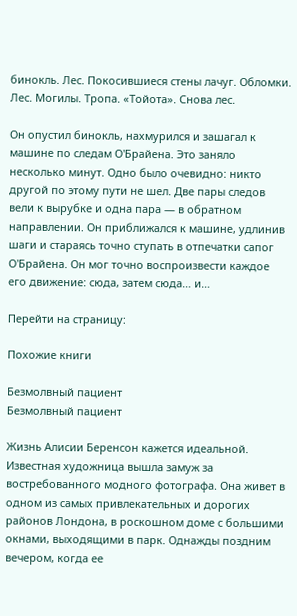бинокль. Лес. Покосившиеся стены лачуг. Обломки. Лес. Могилы. Тропа. «Тойота». Снова лес.

Он опустил бинокль, нахмурился и зашагал к машине по следам О'Брайена. Это заняло несколько минут. Одно было очевидно: никто другой по этому пути не шел. Две пары следов вели к вырубке и одна пара — в обратном направлении. Он приближался к машине, удлинив шаги и стараясь точно ступать в отпечатки сапог О'Брайена. Он мог точно воспроизвести каждое его движение: сюда, затем сюда… и…

Перейти на страницу:

Похожие книги

Безмолвный пациент
Безмолвный пациент

Жизнь Алисии Беренсон кажется идеальной. Известная художница вышла замуж за востребованного модного фотографа. Она живет в одном из самых привлекательных и дорогих районов Лондона, в роскошном доме с большими окнами, выходящими в парк. Однажды поздним вечером, когда ее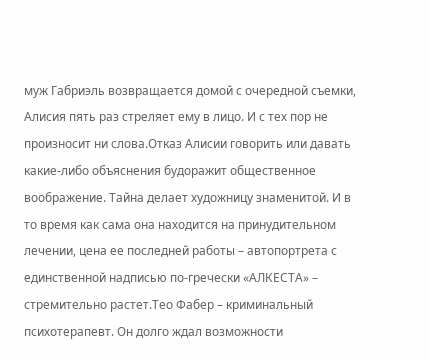муж Габриэль возвращается домой с очередной съемки, Алисия пять раз стреляет ему в лицо. И с тех пор не произносит ни слова.Отказ Алисии говорить или давать какие-либо объяснения будоражит общественное воображение. Тайна делает художницу знаменитой. И в то время как сама она находится на принудительном лечении, цена ее последней работы – автопортрета с единственной надписью по-гречески «АЛКЕСТА» – стремительно растет.Тео Фабер – криминальный психотерапевт. Он долго ждал возможности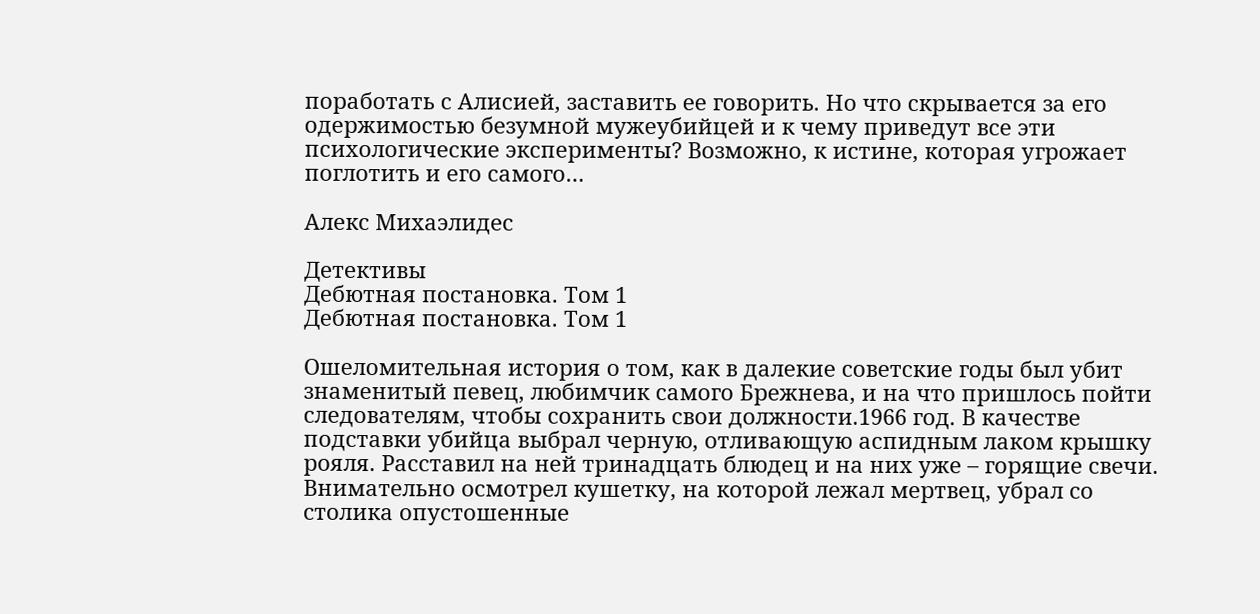поработать с Алисией, заставить ее говорить. Но что скрывается за его одержимостью безумной мужеубийцей и к чему приведут все эти психологические эксперименты? Возможно, к истине, которая угрожает поглотить и его самого…

Алекс Михаэлидес

Детективы
Дебютная постановка. Том 1
Дебютная постановка. Том 1

Ошеломительная история о том, как в далекие советские годы был убит знаменитый певец, любимчик самого Брежнева, и на что пришлось пойти следователям, чтобы сохранить свои должности.1966 год. В качестве подставки убийца выбрал черную, отливающую аспидным лаком крышку рояля. Расставил на ней тринадцать блюдец и на них уже – горящие свечи. Внимательно осмотрел кушетку, на которой лежал мертвец, убрал со столика опустошенные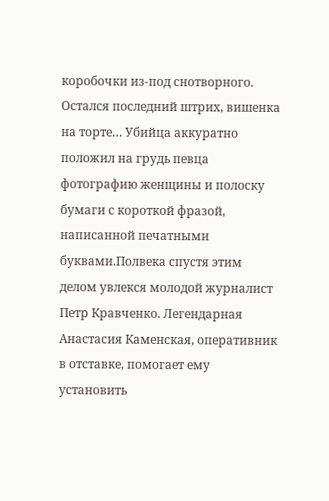коробочки из-под снотворного. Остался последний штрих, вишенка на торте… Убийца аккуратно положил на грудь певца фотографию женщины и полоску бумаги с короткой фразой, написанной печатными буквами.Полвека спустя этим делом увлекся молодой журналист Петр Кравченко. Легендарная Анастасия Каменская, оперативник в отставке, помогает ему установить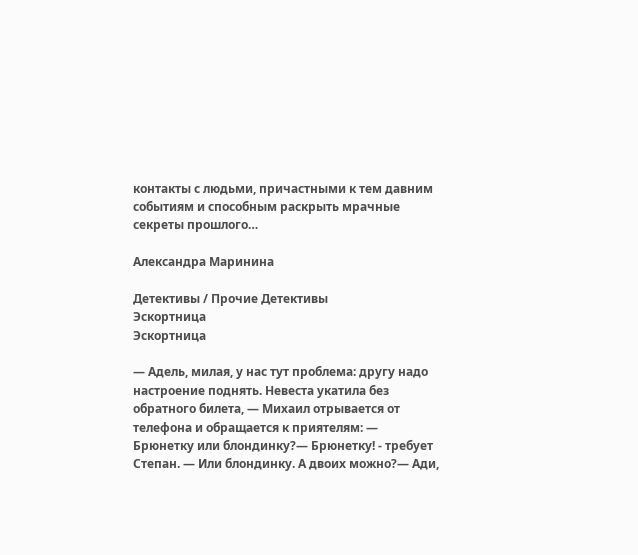контакты с людьми, причастными к тем давним событиям и способным раскрыть мрачные секреты прошлого…

Александра Маринина

Детективы / Прочие Детективы
Эскортница
Эскортница

— Адель, милая, у нас тут проблема: другу надо настроение поднять. Невеста укатила без обратного билета, — Михаил отрывается от телефона и обращается к приятелям: — Брюнетку или блондинку?— Брюнетку! - требует Степан. — Или блондинку. А двоих можно?— Ади,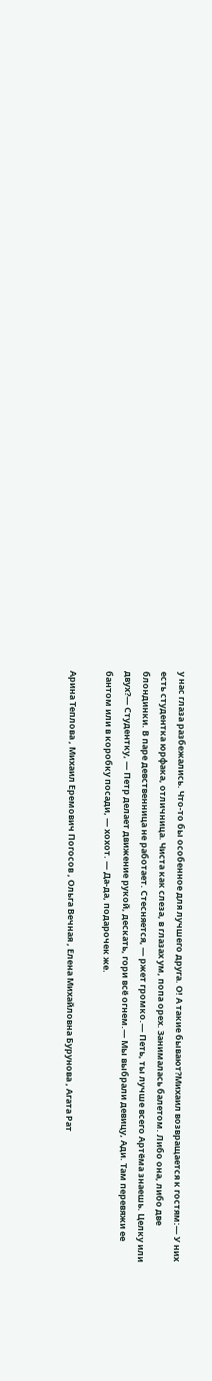у нас глаза разбежались. Что-то бы особенное для лучшего друга. О! А такие бывают?Михаил возвращается к гостям:— У них есть студентка юрфака, отличница. Чиста как слеза, в глазах ум, попа орех. Занималась балетом. Либо она, либо две блондинки. В паре девственница не работает. Стесняется, — ржет громко.— Петь, ты лучше всего Артёма знаешь. Целку или двух?— Студентку, — Петр делает движение рукой, дескать, гори всё огнем.— Мы выбрали девицу, Ади. Там перевяжи ее бантом или в коробку посади, — хохот. — Да-да, подарочек же.

Арина Теплова , Михаил Еремович Погосов , Ольга Вечная , Елена Михайловна Бурунова , Агата Рат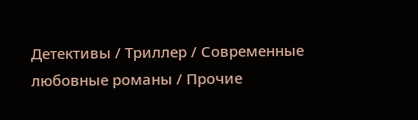Детективы / Триллер / Современные любовные романы / Прочие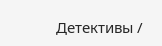Детективы /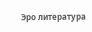Эро литература